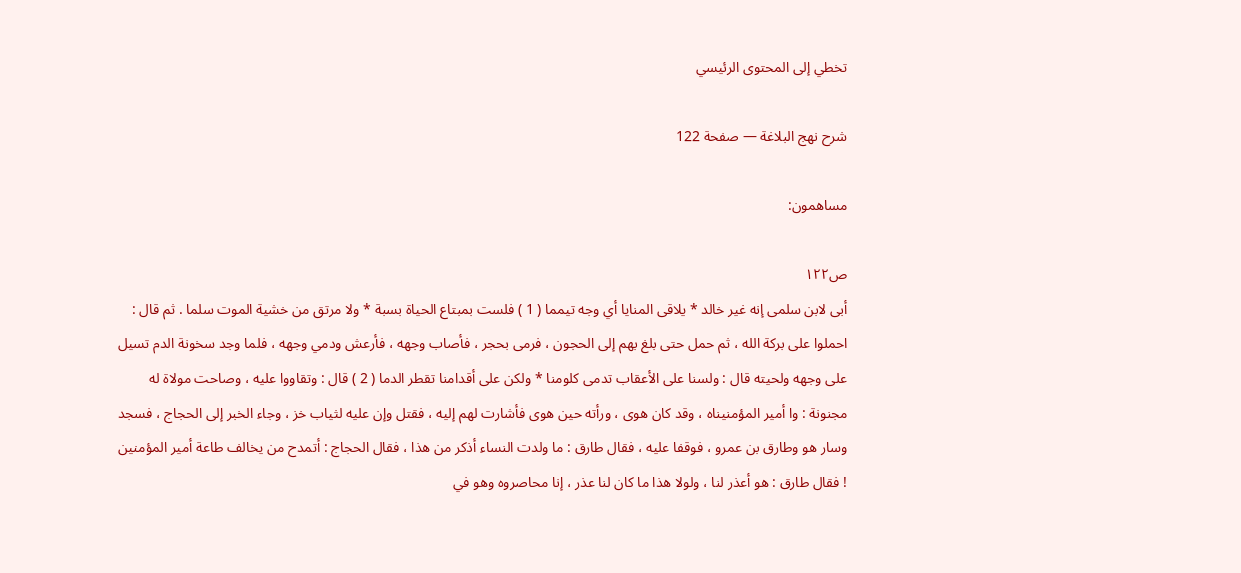تخطي إلى المحتوى الرئيسي

شرح نهج البلاغة — صفحة 122

مساهمون:

ص١٢٢
أبى لابن سلمى إنه غير خالد * يلاقى المنايا أي وجه تيمما ( 1 ) فلست بمبتاع الحياة بسبة * ولا مرتق من خشية الموت سلما . ثم قال : احملوا على بركة الله ، ثم حمل حتى بلغ بهم إلى الحجون ، فرمى بحجر ، فأصاب وجهه ، فأرعش ودمي وجهه ، فلما وجد سخونة الدم تسيل على وجهه ولحيته قال : ولسنا على الأعقاب تدمى كلومنا * ولكن على أقدامنا تقطر الدما ( 2 ) قال : وتقاووا عليه ، وصاحت مولاة له مجنونة : وا أمير المؤمنيناه ، وقد كان هوى ، ورأته حين هوى فأشارت لهم إليه ، فقتل وإن عليه لثياب خز ، وجاء الخبر إلى الحجاج ، فسجد وسار هو وطارق بن عمرو ، فوقفا عليه ، فقال طارق : ما ولدت النساء أذكر من هذا ، فقال الحجاج : أتمدح من يخالف طاعة أمير المؤمنين ! فقال طارق : هو أعذر لنا ، ولولا هذا ما كان لنا عذر ، إنا محاصروه وهو في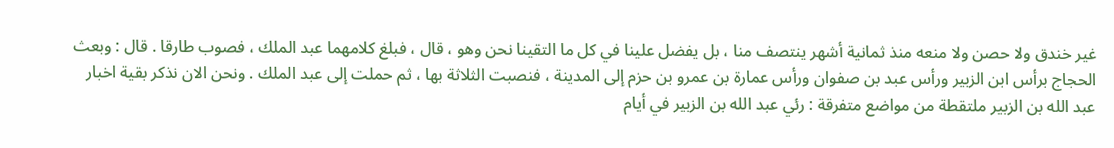غير خندق ولا حصن ولا منعه منذ ثمانية أشهر ينتصف منا ، بل يفضل علينا في كل ما التقينا نحن وهو ، قال ، فبلغ كلامهما عبد الملك ، فصوب طارقا . قال : وبعث الحجاج برأس ابن الزبير ورأس عبد بن صفوان ورأس عمارة بن عمرو بن حزم إلى المدينة ، فنصبت الثلاثة بها ، ثم حملت إلى عبد الملك . ونحن الان نذكر بقية اخبار عبد الله بن الزبير ملتقطة من مواضع متفرقة : رئي عبد الله بن الزبير في أيام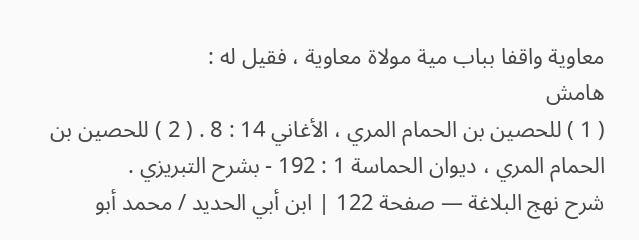معاوية واقفا بباب مية مولاة معاوية ، فقيل له :
هامش
( 1 ) للحصين بن الحمام المري ، الأغاني 14 : 8 . ( 2 ) للحصين بن الحمام المري ، ديوان الحماسة 1 : 192 - بشرح التبريزي .
شرح نهج البلاغة — صفحة 122 | ابن أبي الحديد / محمد أبو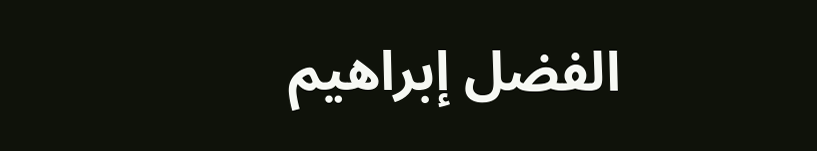الفضل إبراهيم